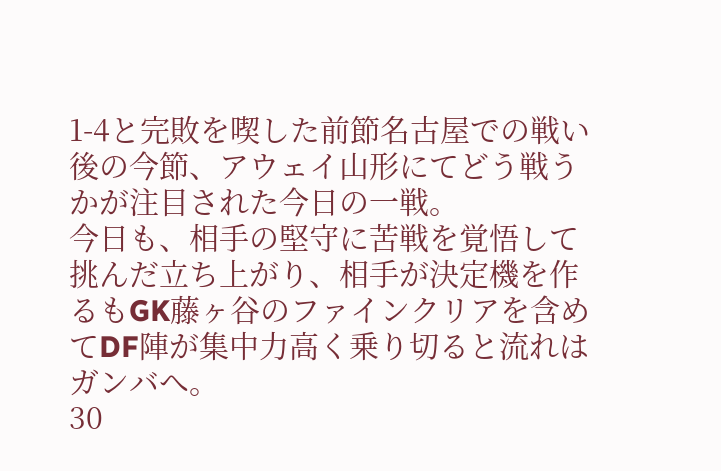1-4と完敗を喫した前節名古屋での戦い後の今節、アウェイ山形にてどう戦うかが注目された今日の一戦。
今日も、相手の堅守に苦戦を覚悟して挑んだ立ち上がり、相手が決定機を作るもGK藤ヶ谷のファインクリアを含めてDF陣が集中力高く乗り切ると流れはガンバへ。
30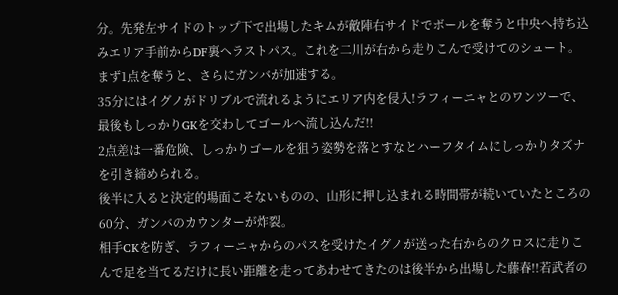分。先発左サイドのトップ下で出場したキムが敵陣右サイドでボールを奪うと中央へ持ち込みエリア手前からDF裏へラストパス。これを二川が右から走りこんで受けてのシュート。まず1点を奪うと、さらにガンバが加速する。
35分にはイグノがドリブルで流れるようにエリア内を侵入!ラフィーニャとのワンツーで、最後もしっかりGKを交わしてゴールへ流し込んだ!!
2点差は一番危険、しっかりゴールを狙う姿勢を落とすなとハーフタイムにしっかりタズナを引き締められる。
後半に入ると決定的場面こそないものの、山形に押し込まれる時間帯が続いていたところの60分、ガンバのカウンターが炸裂。
相手CKを防ぎ、ラフィーニャからのパスを受けたイグノが送った右からのクロスに走りこんで足を当てるだけに長い距離を走ってあわせてきたのは後半から出場した藤春!!若武者の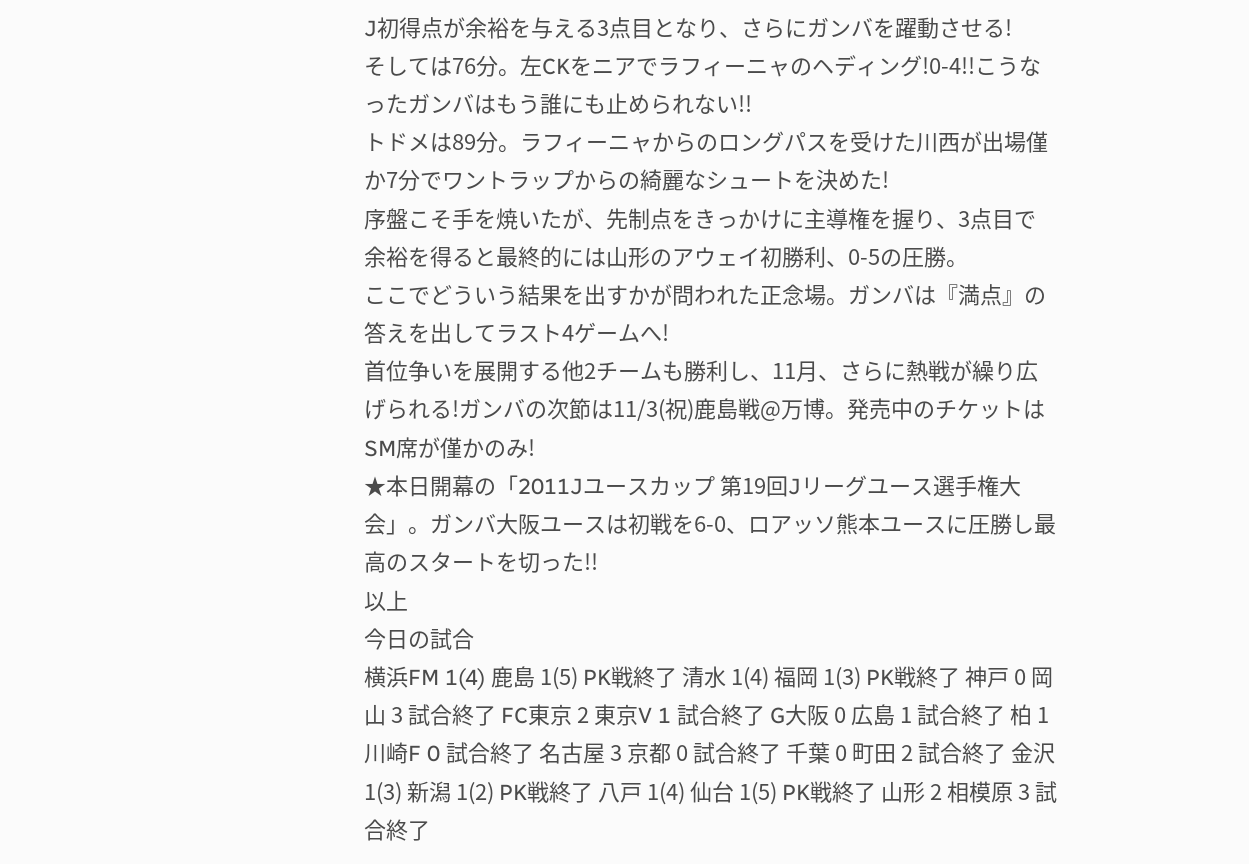J初得点が余裕を与える3点目となり、さらにガンバを躍動させる!
そしては76分。左CKをニアでラフィーニャのヘディング!0-4!!こうなったガンバはもう誰にも止められない!!
トドメは89分。ラフィーニャからのロングパスを受けた川西が出場僅か7分でワントラップからの綺麗なシュートを決めた!
序盤こそ手を焼いたが、先制点をきっかけに主導権を握り、3点目で余裕を得ると最終的には山形のアウェイ初勝利、0-5の圧勝。
ここでどういう結果を出すかが問われた正念場。ガンバは『満点』の答えを出してラスト4ゲームへ!
首位争いを展開する他2チームも勝利し、11月、さらに熱戦が繰り広げられる!ガンバの次節は11/3(祝)鹿島戦@万博。発売中のチケットはSM席が僅かのみ!
★本日開幕の「2011Jユースカップ 第19回Jリーグユース選手権大会」。ガンバ大阪ユースは初戦を6-0、ロアッソ熊本ユースに圧勝し最高のスタートを切った!!
以上
今日の試合
横浜FM 1(4) 鹿島 1(5) PK戦終了 清水 1(4) 福岡 1(3) PK戦終了 神戸 0 岡山 3 試合終了 FC東京 2 東京V 1 試合終了 G大阪 0 広島 1 試合終了 柏 1 川崎F 0 試合終了 名古屋 3 京都 0 試合終了 千葉 0 町田 2 試合終了 金沢 1(3) 新潟 1(2) PK戦終了 八戸 1(4) 仙台 1(5) PK戦終了 山形 2 相模原 3 試合終了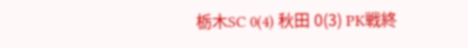栃木SC 0(4) 秋田 0(3) PK戦終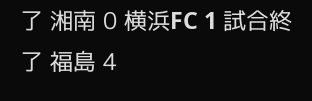了 湘南 0 横浜FC 1 試合終了 福島 4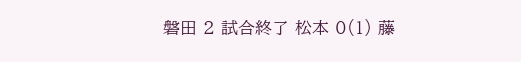磐田 2 試合終了 松本 0(1) 藤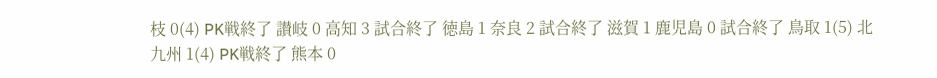枝 0(4) PK戦終了 讃岐 0 高知 3 試合終了 徳島 1 奈良 2 試合終了 滋賀 1 鹿児島 0 試合終了 鳥取 1(5) 北九州 1(4) PK戦終了 熊本 0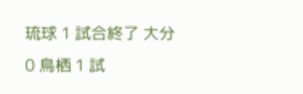琉球 1 試合終了 大分 0 鳥栖 1 試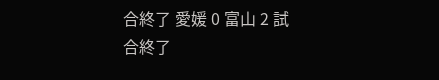合終了 愛媛 0 富山 2 試合終了